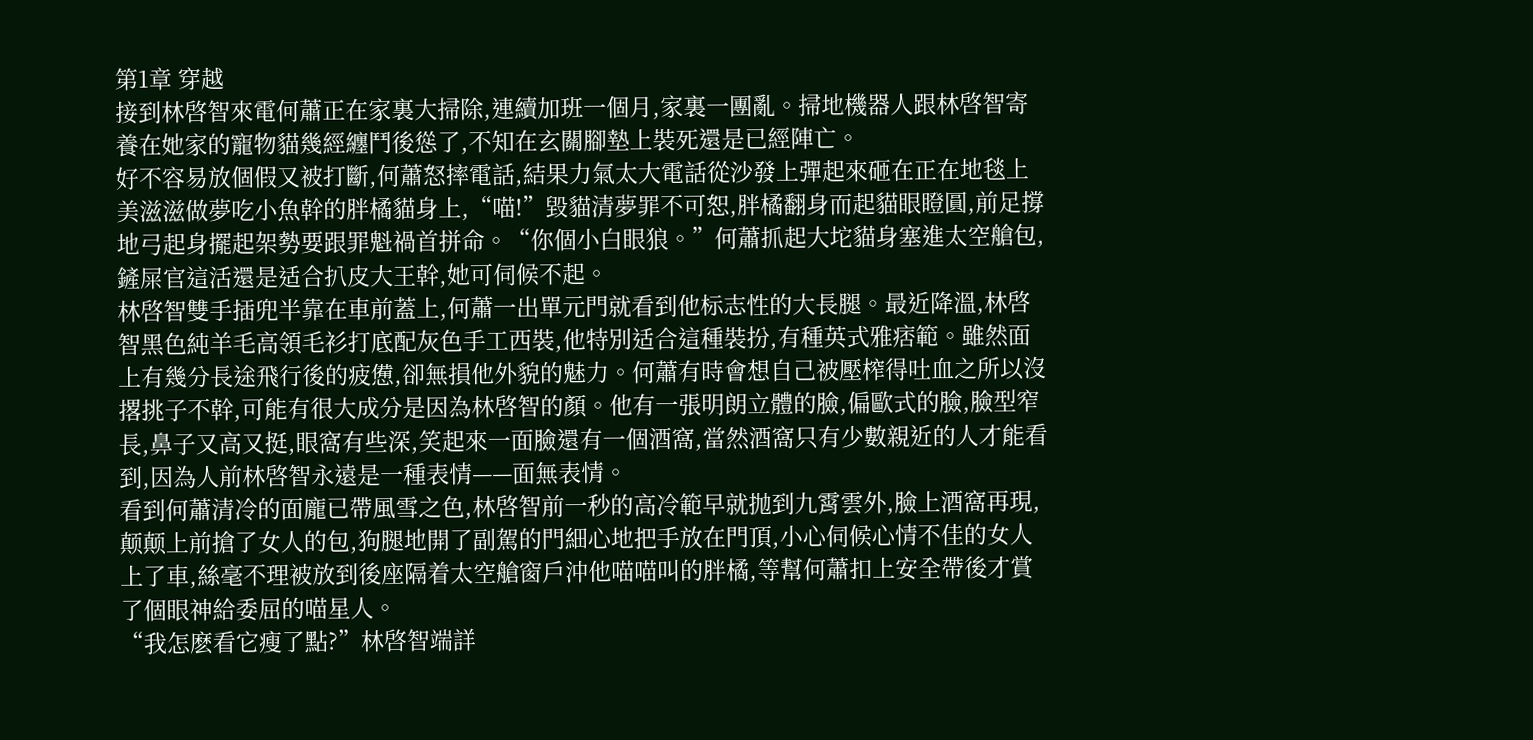第1章 穿越
接到林啓智來電何蕭正在家裏大掃除,連續加班一個月,家裏一團亂。掃地機器人跟林啓智寄養在她家的寵物貓幾經纏鬥後慫了,不知在玄關腳墊上裝死還是已經陣亡。
好不容易放個假又被打斷,何蕭怒摔電話,結果力氣太大電話從沙發上彈起來砸在正在地毯上美滋滋做夢吃小魚幹的胖橘貓身上,“喵!”毀貓清夢罪不可恕,胖橘翻身而起貓眼瞪圓,前足撐地弓起身擺起架勢要跟罪魁禍首拼命。“你個小白眼狼。”何蕭抓起大坨貓身塞進太空艙包,鏟屎官這活還是适合扒皮大王幹,她可伺候不起。
林啓智雙手插兜半靠在車前蓋上,何蕭一出單元門就看到他标志性的大長腿。最近降溫,林啓智黑色純羊毛高領毛衫打底配灰色手工西裝,他特別适合這種裝扮,有種英式雅痞範。雖然面上有幾分長途飛行後的疲憊,卻無損他外貌的魅力。何蕭有時會想自己被壓榨得吐血之所以沒撂挑子不幹,可能有很大成分是因為林啓智的顏。他有一張明朗立體的臉,偏歐式的臉,臉型窄長,鼻子又高又挺,眼窩有些深,笑起來一面臉還有一個酒窩,當然酒窩只有少數親近的人才能看到,因為人前林啓智永遠是一種表情——面無表情。
看到何蕭清冷的面龐已帶風雪之色,林啓智前一秒的高冷範早就抛到九霄雲外,臉上酒窩再現,颠颠上前搶了女人的包,狗腿地開了副駕的門細心地把手放在門頂,小心伺候心情不佳的女人上了車,絲毫不理被放到後座隔着太空艙窗戶沖他喵喵叫的胖橘,等幫何蕭扣上安全帶後才賞了個眼神給委屈的喵星人。
“我怎麽看它瘦了點?”林啓智端詳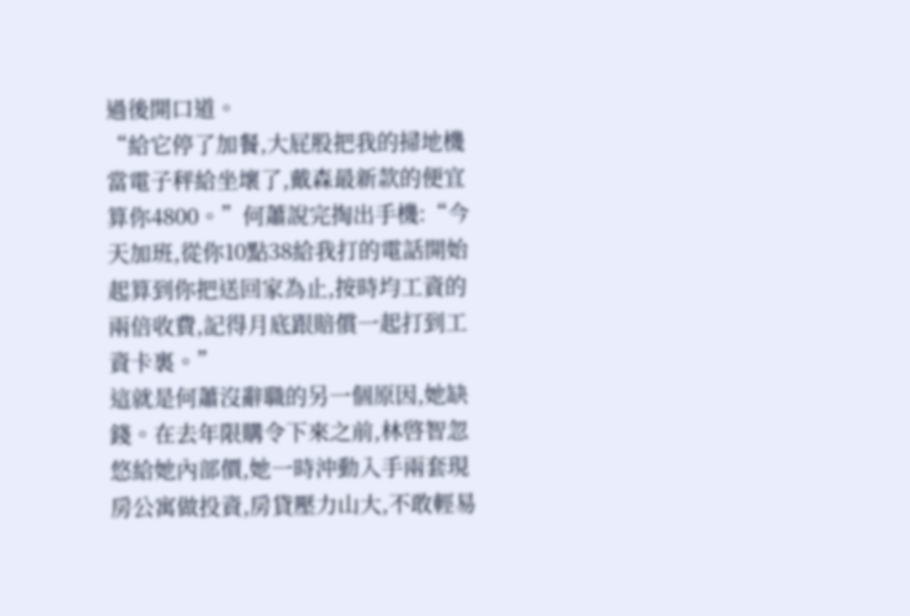過後開口道。
“給它停了加餐,大屁股把我的掃地機當電子秤給坐壞了,戴森最新款的便宜算你4800。”何蕭說完掏出手機:“今天加班,從你10點38給我打的電話開始起算到你把送回家為止,按時均工資的兩倍收費,記得月底跟賠償一起打到工資卡裏。”
這就是何蕭沒辭職的另一個原因,她缺錢。在去年限購令下來之前,林啓智忽悠給她內部價,她一時沖動入手兩套現房公寓做投資,房貸壓力山大,不敢輕易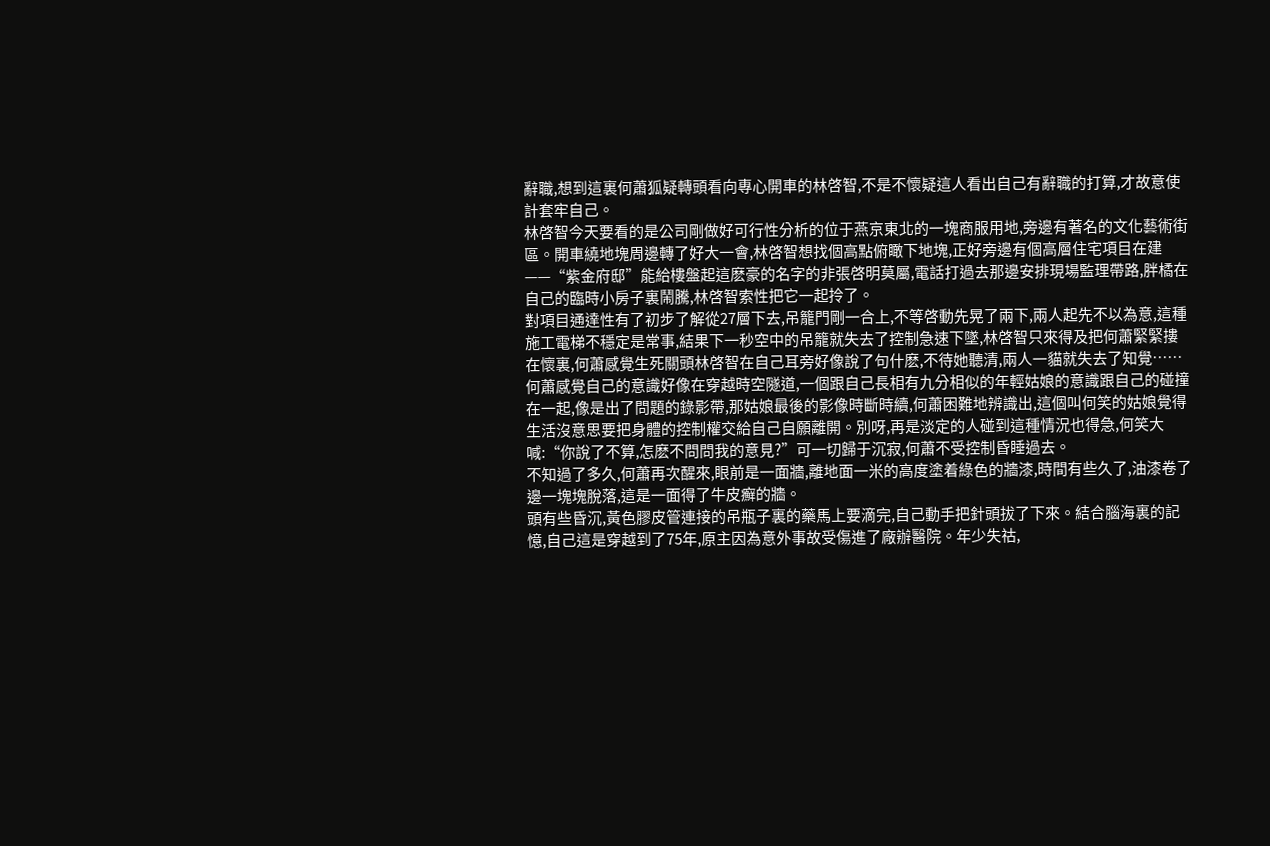辭職,想到這裏何蕭狐疑轉頭看向專心開車的林啓智,不是不懷疑這人看出自己有辭職的打算,才故意使計套牢自己。
林啓智今天要看的是公司剛做好可行性分析的位于燕京東北的一塊商服用地,旁邊有著名的文化藝術街區。開車繞地塊周邊轉了好大一會,林啓智想找個高點俯瞰下地塊,正好旁邊有個高層住宅項目在建——“紫金府邸”能給樓盤起這麽豪的名字的非張啓明莫屬,電話打過去那邊安排現場監理帶路,胖橘在自己的臨時小房子裏鬧騰,林啓智索性把它一起拎了。
對項目通達性有了初步了解從27層下去,吊籠門剛一合上,不等啓動先晃了兩下,兩人起先不以為意,這種施工電梯不穩定是常事,結果下一秒空中的吊籠就失去了控制急速下墜,林啓智只來得及把何蕭緊緊摟在懷裏,何蕭感覺生死關頭林啓智在自己耳旁好像說了句什麽,不待她聽清,兩人一貓就失去了知覺……
何蕭感覺自己的意識好像在穿越時空隧道,一個跟自己長相有九分相似的年輕姑娘的意識跟自己的碰撞在一起,像是出了問題的錄影帶,那姑娘最後的影像時斷時續,何蕭困難地辨識出,這個叫何笑的姑娘覺得生活沒意思要把身體的控制權交給自己自願離開。別呀,再是淡定的人碰到這種情況也得急,何笑大喊:“你說了不算,怎麽不問問我的意見?”可一切歸于沉寂,何蕭不受控制昏睡過去。
不知過了多久,何蕭再次醒來,眼前是一面牆,離地面一米的高度塗着綠色的牆漆,時間有些久了,油漆卷了邊一塊塊脫落,這是一面得了牛皮癬的牆。
頭有些昏沉,黃色膠皮管連接的吊瓶子裏的藥馬上要滴完,自己動手把針頭拔了下來。結合腦海裏的記憶,自己這是穿越到了75年,原主因為意外事故受傷進了廠辦醫院。年少失祜,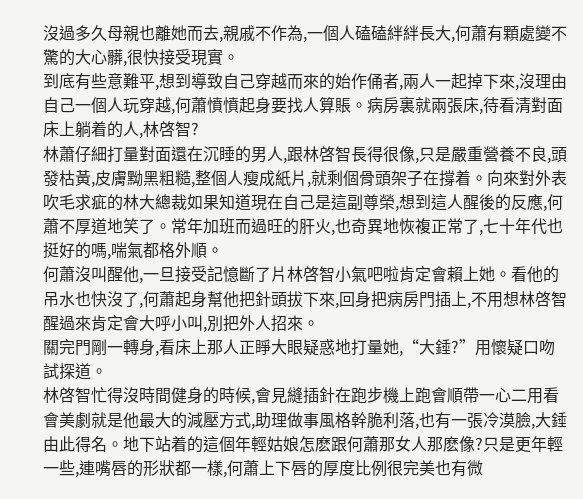沒過多久母親也離她而去,親戚不作為,一個人磕磕絆絆長大,何蕭有顆處變不驚的大心髒,很快接受現實。
到底有些意難平,想到導致自己穿越而來的始作俑者,兩人一起掉下來,沒理由自己一個人玩穿越,何蕭憤憤起身要找人算賬。病房裏就兩張床,待看清對面床上躺着的人,林啓智?
林蕭仔細打量對面還在沉睡的男人,跟林啓智長得很像,只是嚴重營養不良,頭發枯黃,皮膚黝黑粗糙,整個人瘦成紙片,就剩個骨頭架子在撐着。向來對外表吹毛求疵的林大總裁如果知道現在自己是這副尊榮,想到這人醒後的反應,何蕭不厚道地笑了。常年加班而過旺的肝火,也奇異地恢複正常了,七十年代也挺好的嗎,喘氣都格外順。
何蕭沒叫醒他,一旦接受記憶斷了片林啓智小氣吧啦肯定會賴上她。看他的吊水也快沒了,何蕭起身幫他把針頭拔下來,回身把病房門插上,不用想林啓智醒過來肯定會大呼小叫,別把外人招來。
關完門剛一轉身,看床上那人正睜大眼疑惑地打量她,“大錘?”用懷疑口吻試探道。
林啓智忙得沒時間健身的時候,會見縫插針在跑步機上跑會順帶一心二用看會美劇就是他最大的減壓方式,助理做事風格幹脆利落,也有一張冷漠臉,大錘由此得名。地下站着的這個年輕姑娘怎麽跟何蕭那女人那麽像?只是更年輕一些,連嘴唇的形狀都一樣,何蕭上下唇的厚度比例很完美也有微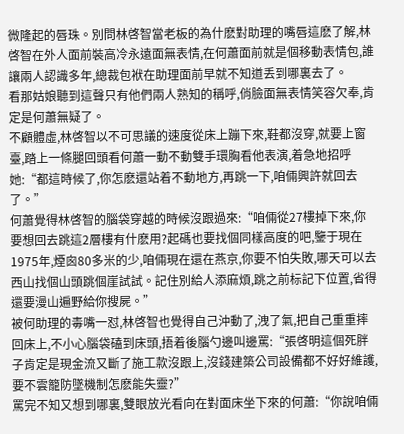微隆起的唇珠。別問林啓智當老板的為什麽對助理的嘴唇這麽了解,林啓智在外人面前裝高冷永遠面無表情,在何蕭面前就是個移動表情包,誰讓兩人認識多年,總裁包袱在助理面前早就不知道丢到哪裏去了。
看那姑娘聽到這聲只有他們兩人熟知的稱呼,俏臉面無表情笑容欠奉,肯定是何蕭無疑了。
不顧體虛,林啓智以不可思議的速度從床上蹦下來,鞋都沒穿,就要上窗臺,踏上一條腿回頭看何蕭一動不動雙手環胸看他表演,着急地招呼她:“都這時候了,你怎麽還站着不動地方,再跳一下,咱倆興許就回去了。”
何蕭覺得林啓智的腦袋穿越的時候沒跟過來:“咱倆從27樓掉下來,你要想回去跳這2層樓有什麽用?起碼也要找個同樣高度的吧,鑒于現在1975年,煙囪80多米的少,咱倆現在還在燕京,你要不怕失敗,哪天可以去西山找個山頭跳個崖試試。記住別給人添麻煩,跳之前标記下位置,省得還要漫山遍野給你搜屍。”
被何助理的毒嘴一怼,林啓智也覺得自己沖動了,洩了氣,把自己重重摔回床上,不小心腦袋磕到床頭,捂着後腦勺邊叫邊罵:“張啓明這個死胖子肯定是現金流又斷了施工款沒跟上,沒錢建築公司設備都不好好維護,要不雲籠防墜機制怎麽能失靈?”
罵完不知又想到哪裏,雙眼放光看向在對面床坐下來的何蕭:“你說咱倆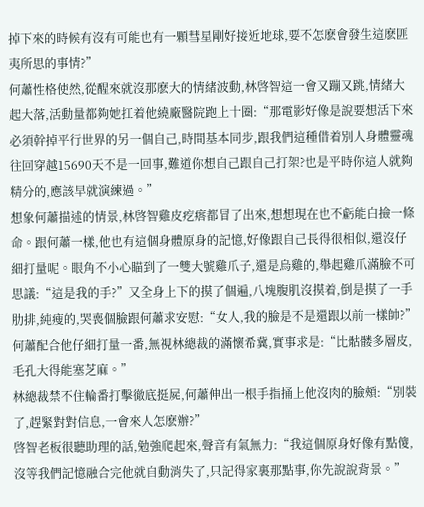掉下來的時候有沒有可能也有一顆彗星剛好接近地球,要不怎麽會發生這麽匪夷所思的事情?”
何蕭性格使然,從醒來就沒那麽大的情緒波動,林啓智這一會又蹦又跳,情緒大起大落,活動量都夠她扛着他繞廠醫院跑上十圈:“那電影好像是說要想活下來必須幹掉平行世界的另一個自己,時間基本同步,跟我們這種借着別人身體靈魂往回穿越15690天不是一回事,難道你想自己跟自己打架?也是平時你這人就夠精分的,應該早就演練過。”
想象何蕭描述的情景,林啓智雞皮疙瘩都冒了出來,想想現在也不虧能白撿一條命。跟何蕭一樣,他也有這個身體原身的記憶,好像跟自己長得很相似,還沒仔細打量呢。眼角不小心瞄到了一雙大號雞爪子,還是烏雞的,舉起雞爪滿臉不可思議:“這是我的手?”又全身上下的摸了個遍,八塊腹肌沒摸着,倒是摸了一手肋排,純瘦的,哭喪個臉跟何蕭求安慰:“女人,我的臉是不是還跟以前一樣帥?”
何蕭配合他仔細打量一番,無視林總裁的滿懷希冀,實事求是:“比骷髅多層皮,毛孔大得能塞芝麻。”
林總裁禁不住輪番打擊徹底挺屍,何蕭伸出一根手指捅上他沒肉的臉頰:“別裝了,趕緊對對信息,一會來人怎麽辦?”
啓智老板很聽助理的話,勉強爬起來,聲音有氣無力:“我這個原身好像有點傻,沒等我們記憶融合完他就自動消失了,只記得家裏那點事,你先說說背景。”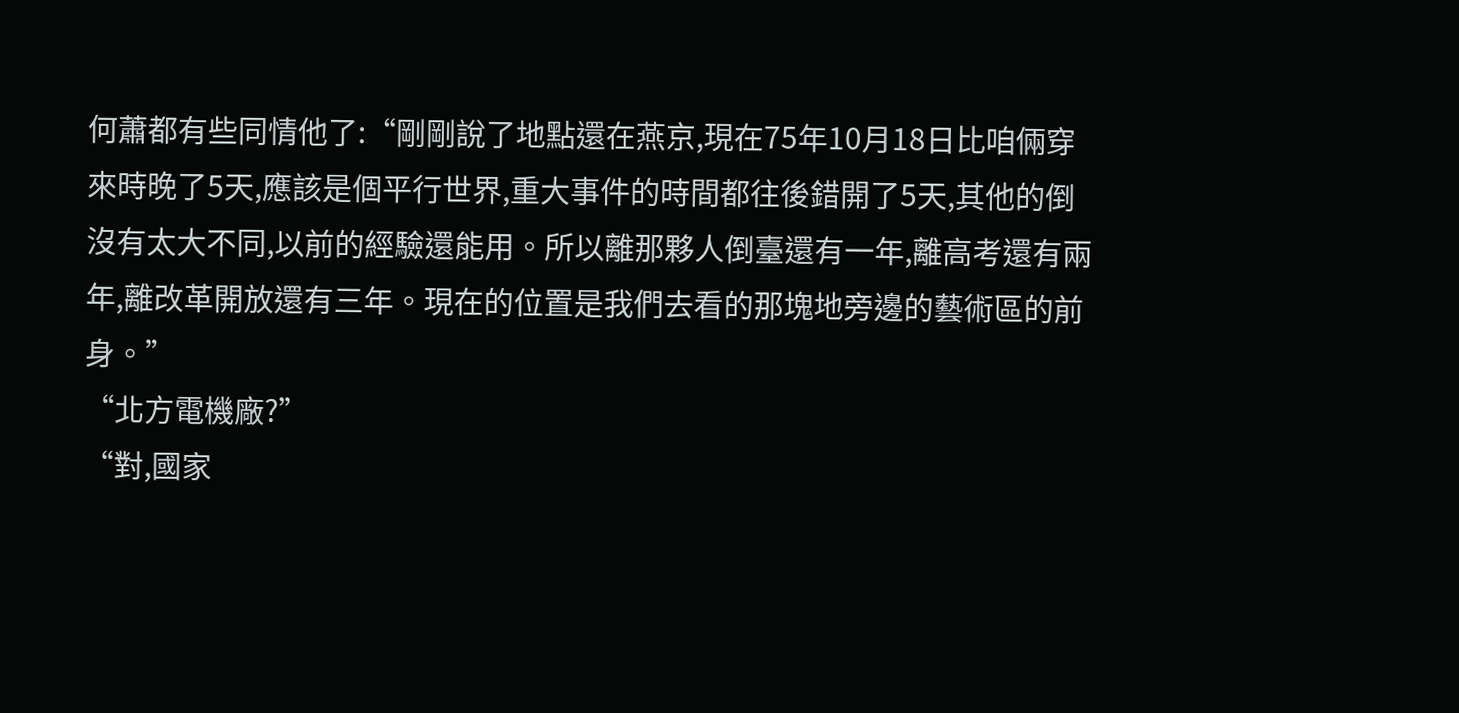何蕭都有些同情他了:“剛剛說了地點還在燕京,現在75年10月18日比咱倆穿來時晚了5天,應該是個平行世界,重大事件的時間都往後錯開了5天,其他的倒沒有太大不同,以前的經驗還能用。所以離那夥人倒臺還有一年,離高考還有兩年,離改革開放還有三年。現在的位置是我們去看的那塊地旁邊的藝術區的前身。”
“北方電機廠?”
“對,國家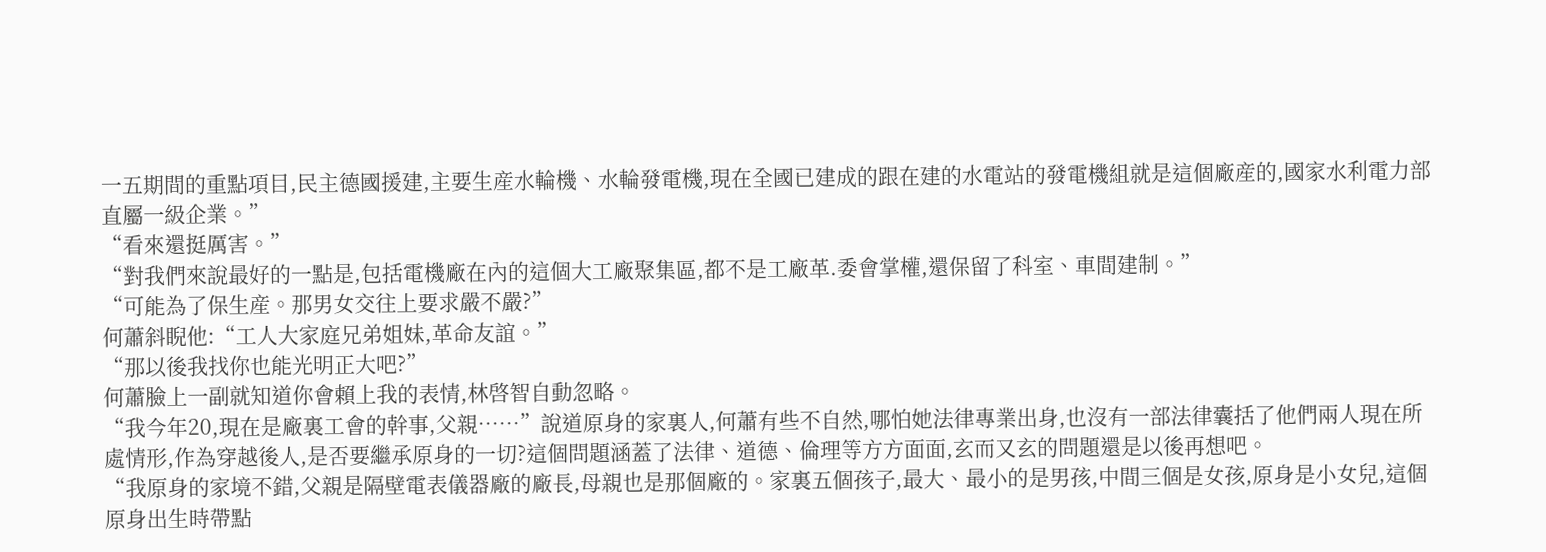一五期間的重點項目,民主德國援建,主要生産水輪機、水輪發電機,現在全國已建成的跟在建的水電站的發電機組就是這個廠産的,國家水利電力部直屬一級企業。”
“看來還挺厲害。”
“對我們來說最好的一點是,包括電機廠在內的這個大工廠聚集區,都不是工廠革.委會掌權,還保留了科室、車間建制。”
“可能為了保生産。那男女交往上要求嚴不嚴?”
何蕭斜睨他:“工人大家庭兄弟姐妹,革命友誼。”
“那以後我找你也能光明正大吧?”
何蕭臉上一副就知道你會賴上我的表情,林啓智自動忽略。
“我今年20,現在是廠裏工會的幹事,父親……”說道原身的家裏人,何蕭有些不自然,哪怕她法律專業出身,也沒有一部法律囊括了他們兩人現在所處情形,作為穿越後人,是否要繼承原身的一切?這個問題涵蓋了法律、道德、倫理等方方面面,玄而又玄的問題還是以後再想吧。
“我原身的家境不錯,父親是隔壁電表儀器廠的廠長,母親也是那個廠的。家裏五個孩子,最大、最小的是男孩,中間三個是女孩,原身是小女兒,這個原身出生時帶點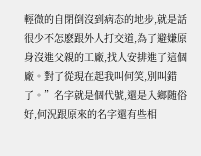輕微的自閉倒沒到病态的地步,就是話很少不怎麽跟外人打交道,為了避嫌原身沒進父親的工廠,找人安排進了這個廠。對了從現在起我叫何笑,別叫錯了。”名字就是個代號,還是入鄉随俗好,何況跟原來的名字還有些相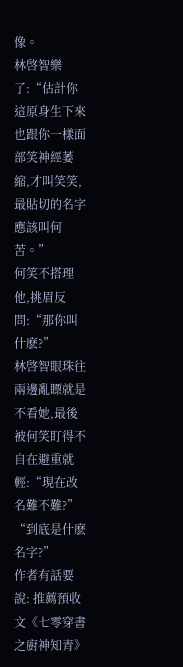像。
林啓智樂了:“估計你這原身生下來也跟你一樣面部笑神經萎縮,才叫笑笑,最貼切的名字應該叫何苦。”
何笑不搭理他,挑眉反問:“那你叫什麽?”
林啓智眼珠往兩邊亂瞟就是不看她,最後被何笑盯得不自在避重就輕:“現在改名難不難?”
“到底是什麽名字?”
作者有話要說: 推薦預收文《七零穿書之廚神知青》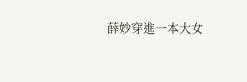薛妙穿進一本大女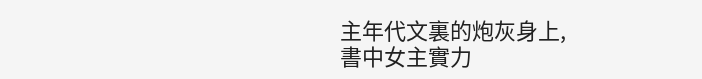主年代文裏的炮灰身上,
書中女主實力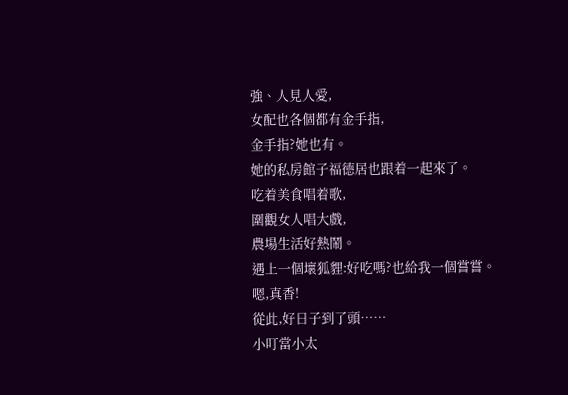強、人見人愛,
女配也各個都有金手指,
金手指?她也有。
她的私房館子福德居也跟着一起來了。
吃着美食唱着歌,
圍觀女人唱大戲,
農場生活好熱鬧。
遇上一個壞狐貍:好吃嗎?也給我一個嘗嘗。
嗯,真香!
從此,好日子到了頭……
小叮當小太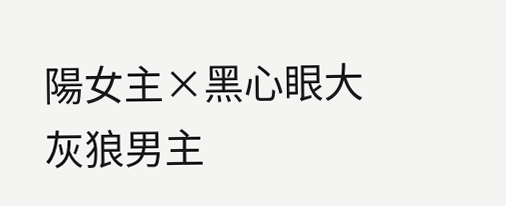陽女主×黑心眼大灰狼男主